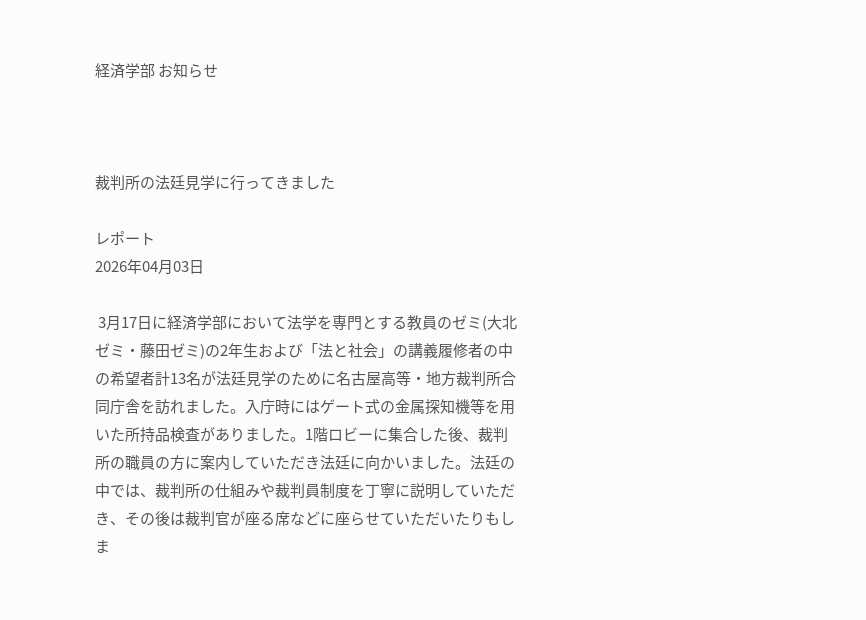経済学部 お知らせ



裁判所の法廷見学に行ってきました

レポート
2026年04月03日

 3月17日に経済学部において法学を専門とする教員のゼミ(大北ゼミ・藤田ゼミ)の2年生および「法と社会」の講義履修者の中の希望者計13名が法廷見学のために名古屋高等・地方裁判所合同庁舎を訪れました。入庁時にはゲート式の金属探知機等を用いた所持品検査がありました。1階ロビーに集合した後、裁判所の職員の方に案内していただき法廷に向かいました。法廷の中では、裁判所の仕組みや裁判員制度を丁寧に説明していただき、その後は裁判官が座る席などに座らせていただいたりもしま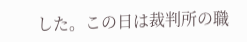した。この日は裁判所の職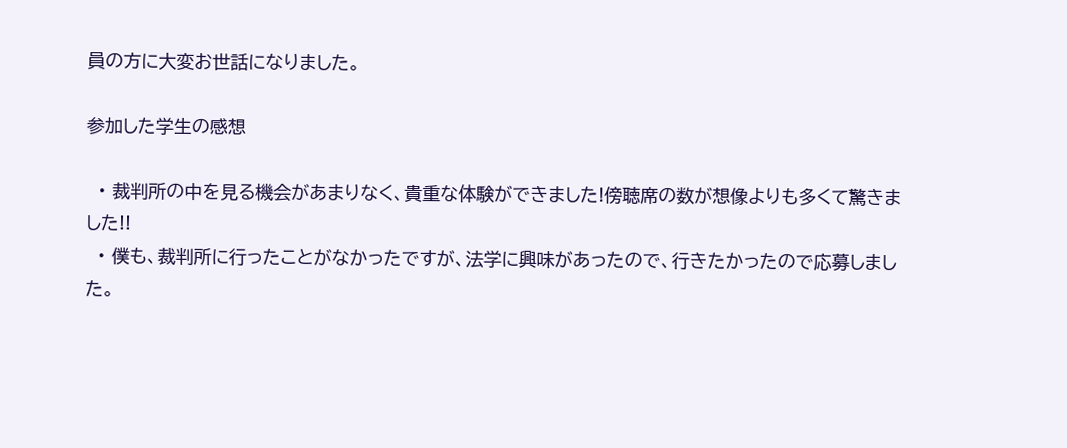員の方に大変お世話になりました。

参加した学生の感想

  • 裁判所の中を見る機会があまりなく、貴重な体験ができました!傍聴席の数が想像よりも多くて驚きました!!
  • 僕も、裁判所に行ったことがなかったですが、法学に興味があったので、行きたかったので応募しました。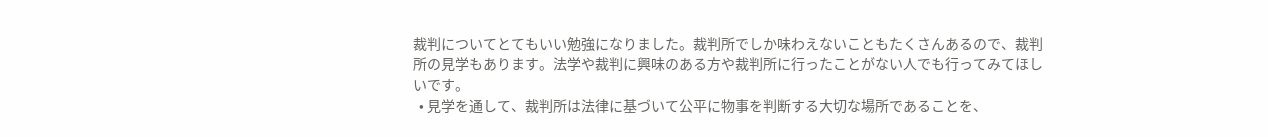裁判についてとてもいい勉強になりました。裁判所でしか味わえないこともたくさんあるので、裁判所の見学もあります。法学や裁判に興味のある方や裁判所に行ったことがない人でも行ってみてほしいです。
  • 見学を通して、裁判所は法律に基づいて公平に物事を判断する大切な場所であることを、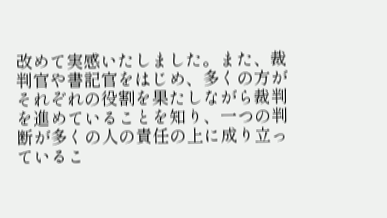改めて実感いたしました。また、裁判官や書記官をはじめ、多くの方がそれぞれの役割を果たしながら裁判を進めていることを知り、一つの判断が多くの人の責任の上に成り立っているこ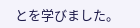とを学びました。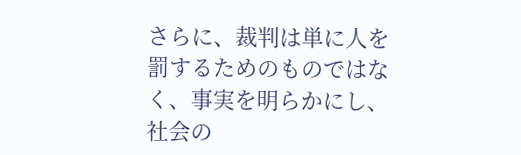さらに、裁判は単に人を罰するためのものではなく、事実を明らかにし、社会の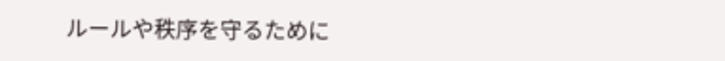ルールや秩序を守るために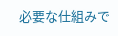必要な仕組みで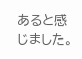あると感じました。